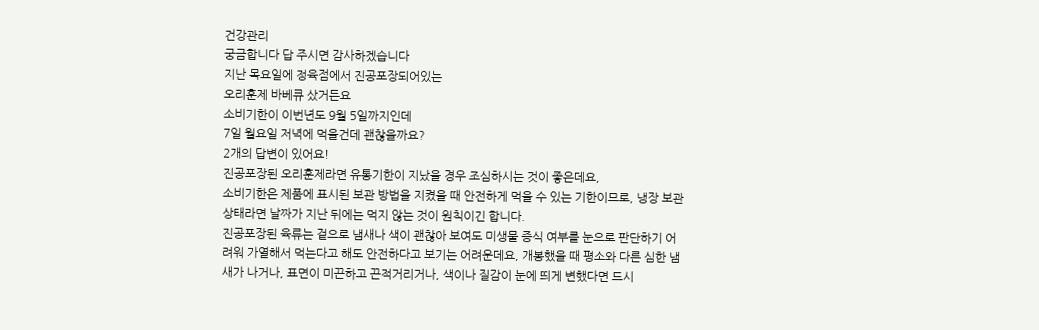건강관리
궁금합니다 답 주시면 감사하겠습니다
지난 목요일에 정육점에서 진공포장되어있는
오리훈제 바베큐 샀거든요
소비기한이 이번년도 9월 5일까지인데
7일 월요일 저녁에 먹을건데 괜찮을까요?
2개의 답변이 있어요!
진공포장된 오리훈제라면 유통기한이 지났을 경우 조심하시는 것이 좋은데요,
소비기한은 제품에 표시된 보관 방법을 지켰을 때 안전하게 먹을 수 있는 기한이므로, 냉장 보관 상태라면 날짜가 지난 뒤에는 먹지 않는 것이 원칙이긴 합니다.
진공포장된 육류는 겉으로 냄새나 색이 괜찮아 보여도 미생물 증식 여부를 눈으로 판단하기 어려워 가열해서 먹는다고 해도 안전하다고 보기는 어려운데요, 개봉했을 때 평소와 다른 심한 냄새가 나거나, 표면이 미끈하고 끈적거리거나, 색이나 질감이 눈에 띄게 변했다면 드시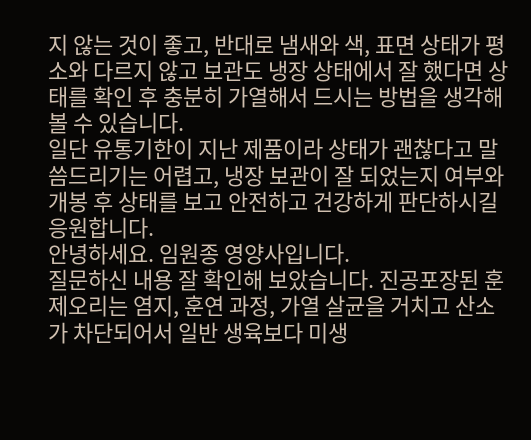지 않는 것이 좋고, 반대로 냄새와 색, 표면 상태가 평소와 다르지 않고 보관도 냉장 상태에서 잘 했다면 상태를 확인 후 충분히 가열해서 드시는 방법을 생각해볼 수 있습니다.
일단 유통기한이 지난 제품이라 상태가 괜찮다고 말씀드리기는 어렵고, 냉장 보관이 잘 되었는지 여부와 개봉 후 상태를 보고 안전하고 건강하게 판단하시길 응원합니다.
안녕하세요. 임원종 영양사입니다.
질문하신 내용 잘 확인해 보았습니다. 진공포장된 훈제오리는 염지, 훈연 과정, 가열 살균을 거치고 산소가 차단되어서 일반 생육보다 미생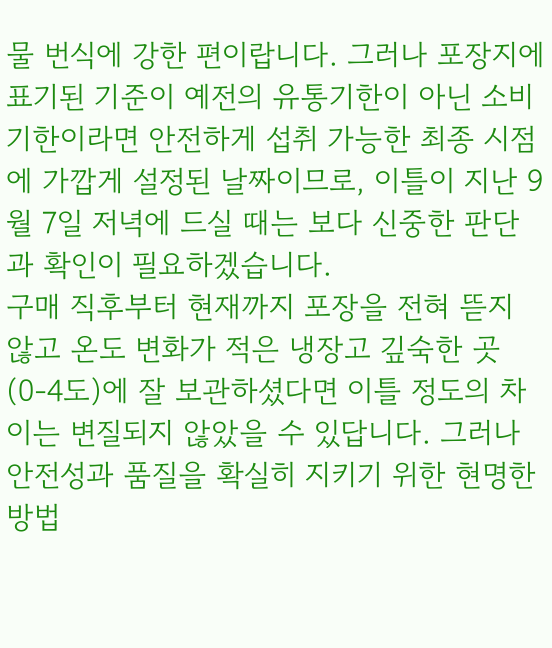물 번식에 강한 편이랍니다. 그러나 포장지에 표기된 기준이 예전의 유통기한이 아닌 소비기한이라면 안전하게 섭취 가능한 최종 시점에 가깝게 설정된 날짜이므로, 이틀이 지난 9월 7일 저녁에 드실 때는 보다 신중한 판단과 확인이 필요하겠습니다.
구매 직후부터 현재까지 포장을 전혀 뜯지 않고 온도 변화가 적은 냉장고 깊숙한 곳(0-4도)에 잘 보관하셨다면 이틀 정도의 차이는 변질되지 않았을 수 있답니다. 그러나 안전성과 품질을 확실히 지키기 위한 현명한 방법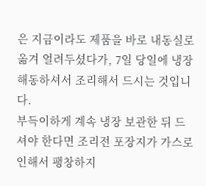은 지금이라도 제품을 바로 내동실로 옮겨 얼려두셨다가, 7일 당일에 냉장 해동하셔서 조리해서 드시는 것입니다.
부득이하게 계속 냉장 보관한 뒤 드셔야 한다면 조리전 포장지가 가스로 인해서 팽창하지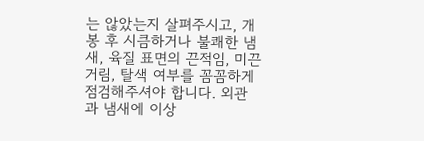는 않았는지 살펴주시고, 개봉 후 시큼하거나 불쾌한 냄새, 육질 표면의 끈적임, 미끈거림, 탈색 여부를 꼼꼼하게 점검해주셔야 합니다. 외관과 냄새에 이상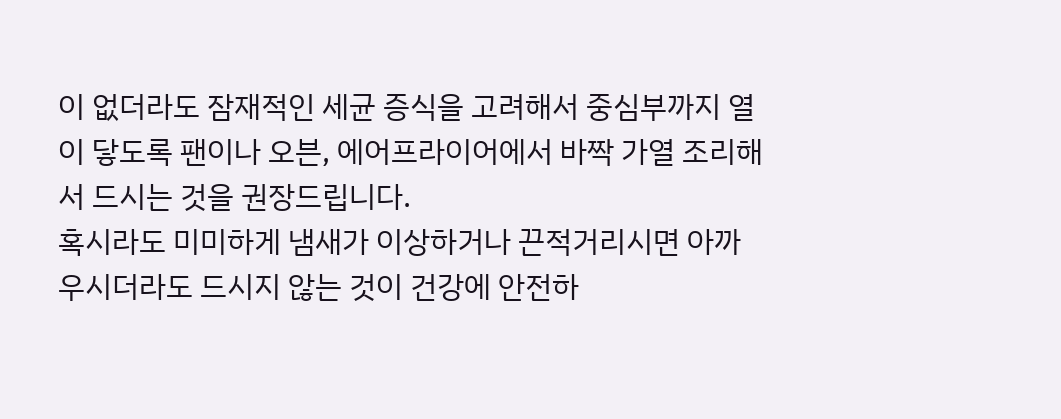이 없더라도 잠재적인 세균 증식을 고려해서 중심부까지 열이 닿도록 팬이나 오븐, 에어프라이어에서 바짝 가열 조리해서 드시는 것을 권장드립니다.
혹시라도 미미하게 냄새가 이상하거나 끈적거리시면 아까우시더라도 드시지 않는 것이 건강에 안전하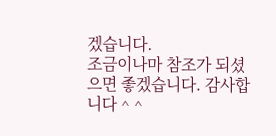겠습니다.
조금이나마 참조가 되셨으면 좋겠습니다. 감사합니다 ^ ^